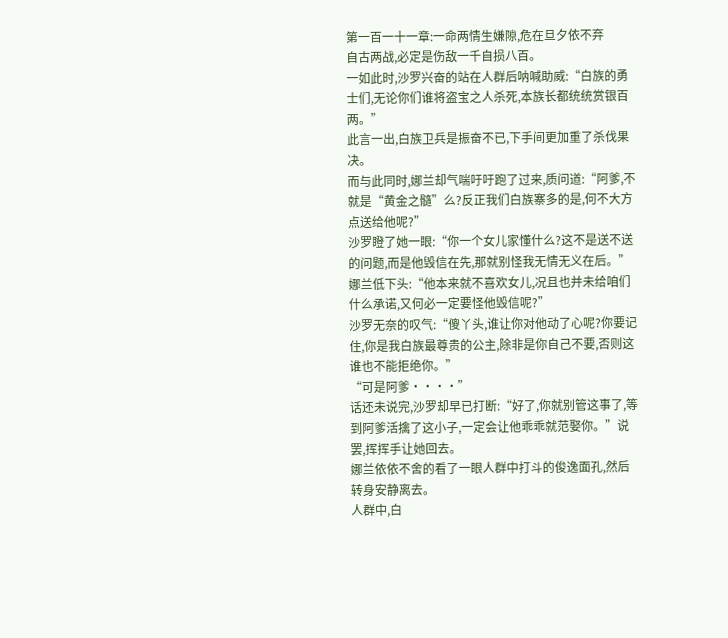第一百一十一章:一命两情生嫌隙,危在旦夕依不弃
自古两战,必定是伤敌一千自损八百。
一如此时,沙罗兴奋的站在人群后呐喊助威:“白族的勇士们,无论你们谁将盗宝之人杀死,本族长都统统赏银百两。”
此言一出,白族卫兵是振奋不已,下手间更加重了杀伐果决。
而与此同时,娜兰却气喘吁吁跑了过来,质问道:“阿爹,不就是“黄金之髓”么?反正我们白族寨多的是,何不大方点送给他呢?”
沙罗瞪了她一眼:“你一个女儿家懂什么?这不是送不送的问题,而是他毁信在先,那就别怪我无情无义在后。”
娜兰低下头:“他本来就不喜欢女儿,况且也并未给咱们什么承诺,又何必一定要怪他毁信呢?”
沙罗无奈的叹气:“傻丫头,谁让你对他动了心呢?你要记住,你是我白族最尊贵的公主,除非是你自己不要,否则这谁也不能拒绝你。”
“可是阿爹····”
话还未说完,沙罗却早已打断:“好了,你就别管这事了,等到阿爹活擒了这小子,一定会让他乖乖就范娶你。”说罢,挥挥手让她回去。
娜兰依依不舍的看了一眼人群中打斗的俊逸面孔,然后转身安静离去。
人群中,白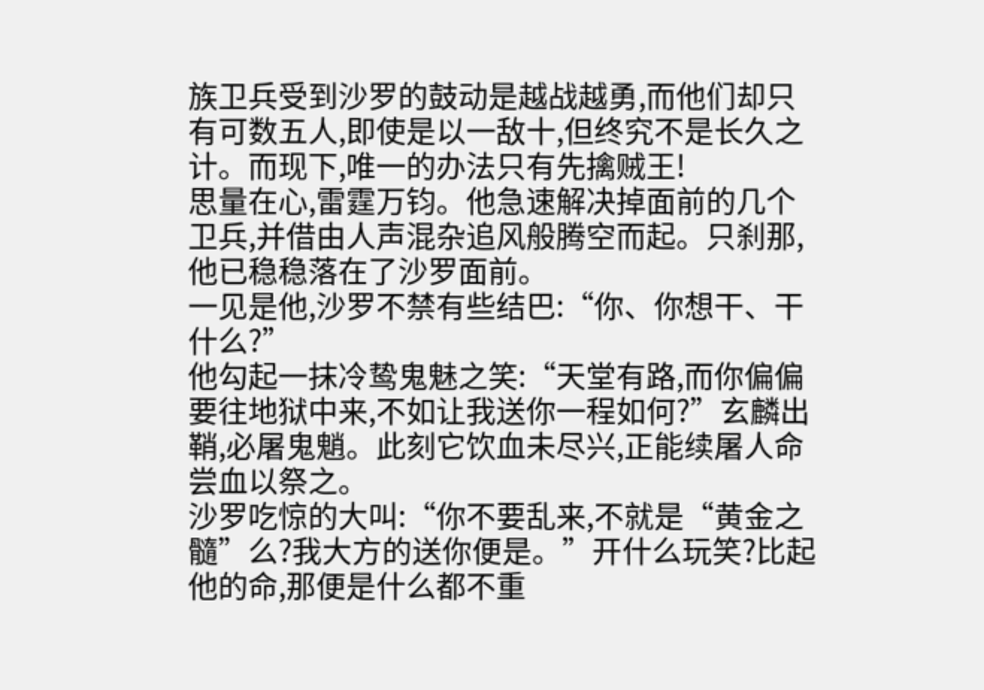族卫兵受到沙罗的鼓动是越战越勇,而他们却只有可数五人,即使是以一敌十,但终究不是长久之计。而现下,唯一的办法只有先擒贼王!
思量在心,雷霆万钧。他急速解决掉面前的几个卫兵,并借由人声混杂追风般腾空而起。只刹那,他已稳稳落在了沙罗面前。
一见是他,沙罗不禁有些结巴:“你、你想干、干什么?”
他勾起一抹冷鸷鬼魅之笑:“天堂有路,而你偏偏要往地狱中来,不如让我送你一程如何?”玄麟出鞘,必屠鬼魈。此刻它饮血未尽兴,正能续屠人命尝血以祭之。
沙罗吃惊的大叫:“你不要乱来,不就是“黄金之髓”么?我大方的送你便是。”开什么玩笑?比起他的命,那便是什么都不重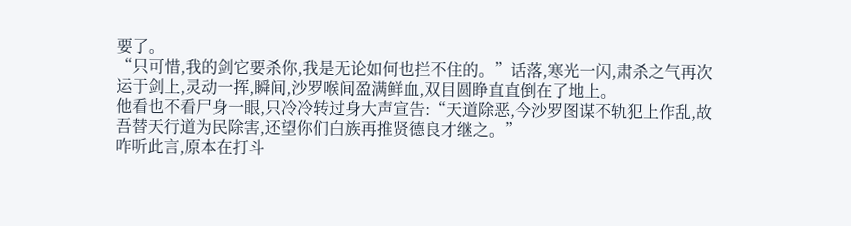要了。
“只可惜,我的剑它要杀你,我是无论如何也拦不住的。”话落,寒光一闪,肃杀之气再次运于剑上,灵动一挥,瞬间,沙罗喉间盈满鲜血,双目圆睁直直倒在了地上。
他看也不看尸身一眼,只冷冷转过身大声宣告:“天道除恶,今沙罗图谋不轨犯上作乱,故吾替天行道为民除害,还望你们白族再推贤德良才继之。”
咋听此言,原本在打斗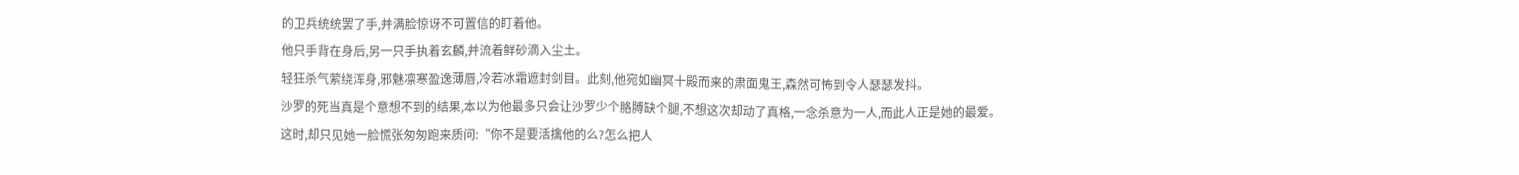的卫兵统统罢了手,并满脸惊讶不可置信的盯着他。
他只手背在身后,另一只手执着玄麟,并流着鲜砂滴入尘土。
轻狂杀气萦绕浑身,邪魅凛寒盈逸薄唇,冷若冰霜遮封剑目。此刻,他宛如幽冥十殿而来的肃面鬼王,森然可怖到令人瑟瑟发抖。
沙罗的死当真是个意想不到的结果,本以为他最多只会让沙罗少个胳膊缺个腿,不想这次却动了真格,一念杀意为一人,而此人正是她的最爱。
这时,却只见她一脸慌张匆匆跑来质问:“你不是要活擒他的么?怎么把人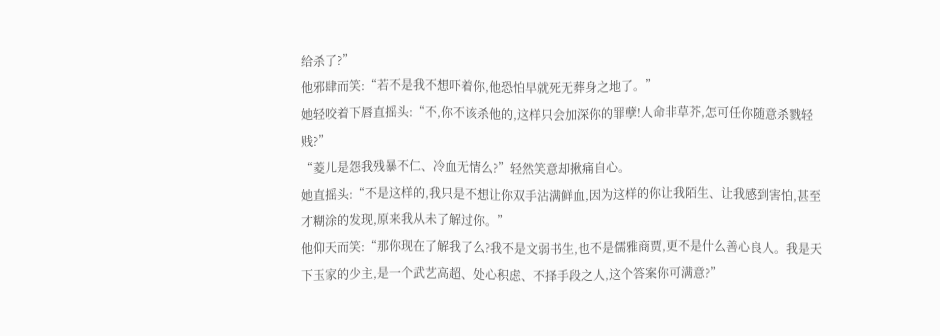给杀了?”
他邪肆而笑:“若不是我不想吓着你,他恐怕早就死无葬身之地了。”
她轻咬着下唇直摇头:“不,你不该杀他的,这样只会加深你的罪孽!人命非草芥,怎可任你随意杀戮轻贱?”
“菱儿是怨我残暴不仁、冷血无情么?”轻然笑意却揪痛自心。
她直摇头:“不是这样的,我只是不想让你双手沾满鲜血,因为这样的你让我陌生、让我感到害怕,甚至才糊涂的发现,原来我从未了解过你。”
他仰天而笑:“那你现在了解我了么?我不是文弱书生,也不是儒雅商贾,更不是什么善心良人。我是天下玉家的少主,是一个武艺高超、处心积虑、不择手段之人,这个答案你可满意?”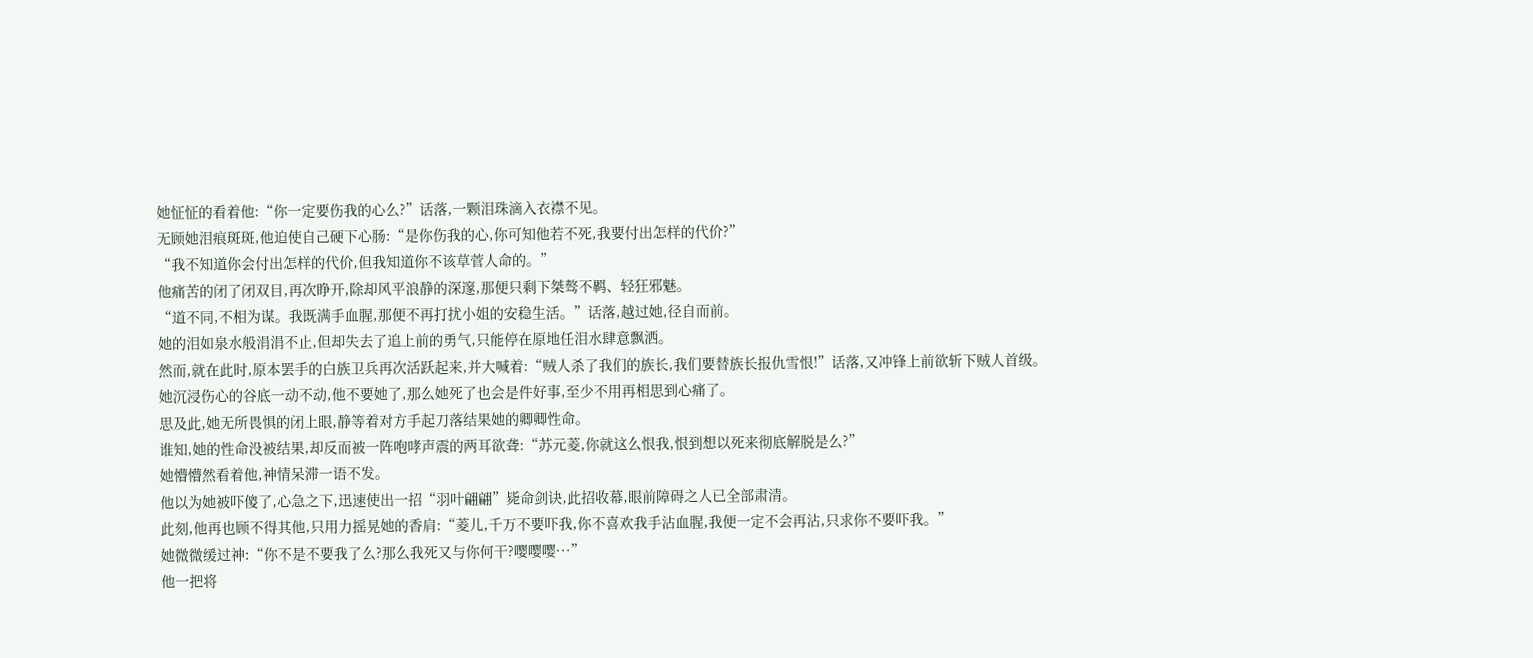她怔怔的看着他:“你一定要伤我的心么?”话落,一颗泪珠滴入衣襟不见。
无顾她泪痕斑斑,他迫使自己硬下心肠:“是你伤我的心,你可知他若不死,我要付出怎样的代价?”
“我不知道你会付出怎样的代价,但我知道你不该草菅人命的。”
他痛苦的闭了闭双目,再次睁开,除却风平浪静的深邃,那便只剩下桀骜不羁、轻狂邪魅。
“道不同,不相为谋。我既满手血腥,那便不再打扰小姐的安稳生活。”话落,越过她,径自而前。
她的泪如泉水般涓涓不止,但却失去了追上前的勇气,只能停在原地任泪水肆意飘洒。
然而,就在此时,原本罢手的白族卫兵再次活跃起来,并大喊着:“贼人杀了我们的族长,我们要替族长报仇雪恨!”话落,又冲锋上前欲斩下贼人首级。
她沉浸伤心的谷底一动不动,他不要她了,那么她死了也会是件好事,至少不用再相思到心痛了。
思及此,她无所畏惧的闭上眼,静等着对方手起刀落结果她的卿卿性命。
谁知,她的性命没被结果,却反而被一阵咆哮声震的两耳欲聋:“苏元菱,你就这么恨我,恨到想以死来彻底解脱是么?”
她懵懵然看着他,神情呆滞一语不发。
他以为她被吓傻了,心急之下,迅速使出一招“羽叶翩翩”毙命剑诀,此招收幕,眼前障碍之人已全部肃清。
此刻,他再也顾不得其他,只用力摇晃她的香肩:“菱儿,千万不要吓我,你不喜欢我手沾血腥,我便一定不会再沾,只求你不要吓我。”
她微微缓过神:“你不是不要我了么?那么我死又与你何干?嘤嘤嘤···”
他一把将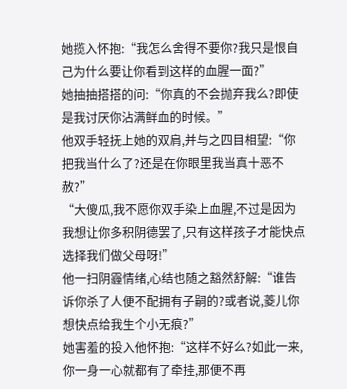她揽入怀抱:“我怎么舍得不要你?我只是恨自己为什么要让你看到这样的血腥一面?”
她抽抽搭搭的问:“你真的不会抛弃我么?即使是我讨厌你沾满鲜血的时候。”
他双手轻抚上她的双肩,并与之四目相望:“你把我当什么了?还是在你眼里我当真十恶不赦?”
“大傻瓜,我不愿你双手染上血腥,不过是因为我想让你多积阴德罢了,只有这样孩子才能快点选择我们做父母呀!”
他一扫阴霾情绪,心结也随之豁然舒解:“谁告诉你杀了人便不配拥有子嗣的?或者说,菱儿你想快点给我生个小无痕?”
她害羞的投入他怀抱:“这样不好么?如此一来,你一身一心就都有了牵挂,那便不再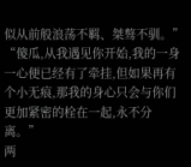似从前般浪荡不羁、桀骜不驯。”
“傻瓜,从我遇见你开始,我的一身一心便已经有了牵挂,但如果再有个小无痕,那我的身心只会与你们更加紧密的栓在一起,永不分离。”
两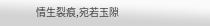情生裂痕,宛若玉隙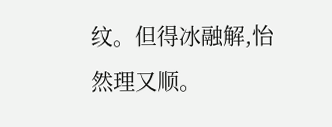纹。但得冰融解,怡然理又顺。